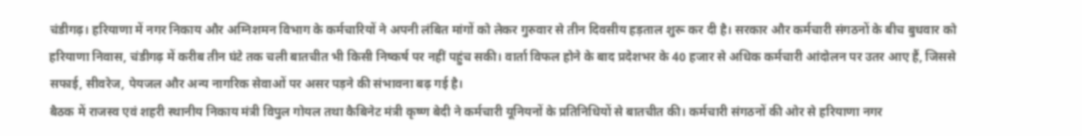चंडीगढ़। हरियाणा में नगर निकाय और अग्निशमन विभाग के कर्मचारियों ने अपनी लंबित मांगों को लेकर गुरुवार से तीन दिवसीय हड़ताल शुरू कर दी है। सरकार और कर्मचारी संगठनों के बीच बुधवार को हरियाणा निवास, चंडीगढ़ में करीब तीन घंटे तक चली बातचीत भी किसी निष्कर्ष पर नहीं पहुंच सकी। वार्ता विफल होने के बाद प्रदेशभर के 40 हजार से अधिक कर्मचारी आंदोलन पर उतर आए हैं, जिससे सफाई, सीवरेज, पेयजल और अन्य नागरिक सेवाओं पर असर पड़ने की संभावना बढ़ गई है।
बैठक में राजस्व एवं शहरी स्थानीय निकाय मंत्री विपुल गोयल तथा कैबिनेट मंत्री कृष्ण बेदी ने कर्मचारी यूनियनों के प्रतिनिधियों से बातचीत की। कर्मचारी संगठनों की ओर से हरियाणा नगर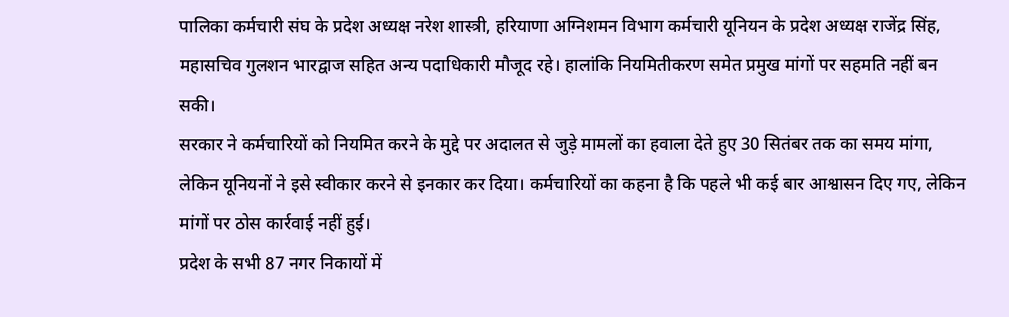पालिका कर्मचारी संघ के प्रदेश अध्यक्ष नरेश शास्त्री, हरियाणा अग्निशमन विभाग कर्मचारी यूनियन के प्रदेश अध्यक्ष राजेंद्र सिंह, महासचिव गुलशन भारद्वाज सहित अन्य पदाधिकारी मौजूद रहे। हालांकि नियमितीकरण समेत प्रमुख मांगों पर सहमति नहीं बन सकी।
सरकार ने कर्मचारियों को नियमित करने के मुद्दे पर अदालत से जुड़े मामलों का हवाला देते हुए 30 सितंबर तक का समय मांगा, लेकिन यूनियनों ने इसे स्वीकार करने से इनकार कर दिया। कर्मचारियों का कहना है कि पहले भी कई बार आश्वासन दिए गए, लेकिन मांगों पर ठोस कार्रवाई नहीं हुई।
प्रदेश के सभी 87 नगर निकायों में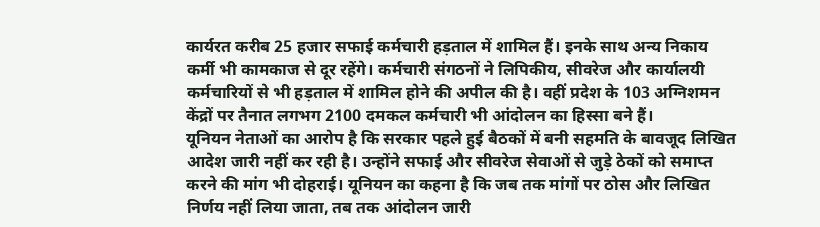कार्यरत करीब 25 हजार सफाई कर्मचारी हड़ताल में शामिल हैं। इनके साथ अन्य निकाय कर्मी भी कामकाज से दूर रहेंगे। कर्मचारी संगठनों ने लिपिकीय, सीवरेज और कार्यालयी कर्मचारियों से भी हड़ताल में शामिल होने की अपील की है। वहीं प्रदेश के 103 अग्निशमन केंद्रों पर तैनात लगभग 2100 दमकल कर्मचारी भी आंदोलन का हिस्सा बने हैं।
यूनियन नेताओं का आरोप है कि सरकार पहले हुई बैठकों में बनी सहमति के बावजूद लिखित आदेश जारी नहीं कर रही है। उन्होंने सफाई और सीवरेज सेवाओं से जुड़े ठेकों को समाप्त करने की मांग भी दोहराई। यूनियन का कहना है कि जब तक मांगों पर ठोस और लिखित निर्णय नहीं लिया जाता, तब तक आंदोलन जारी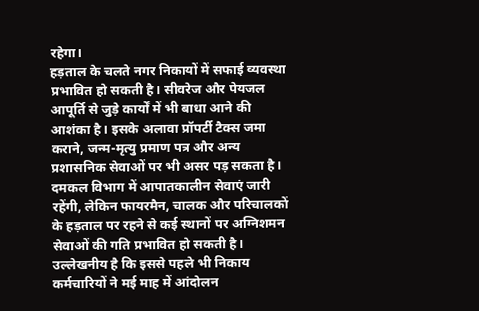रहेगा।
हड़ताल के चलते नगर निकायों में सफाई व्यवस्था प्रभावित हो सकती है। सीवरेज और पेयजल आपूर्ति से जुड़े कार्यों में भी बाधा आने की आशंका है। इसके अलावा प्रॉपर्टी टैक्स जमा कराने, जन्म-मृत्यु प्रमाण पत्र और अन्य प्रशासनिक सेवाओं पर भी असर पड़ सकता है। दमकल विभाग में आपातकालीन सेवाएं जारी रहेंगी, लेकिन फायरमैन, चालक और परिचालकों के हड़ताल पर रहने से कई स्थानों पर अग्निशमन सेवाओं की गति प्रभावित हो सकती है।
उल्लेखनीय है कि इससे पहले भी निकाय कर्मचारियों ने मई माह में आंदोलन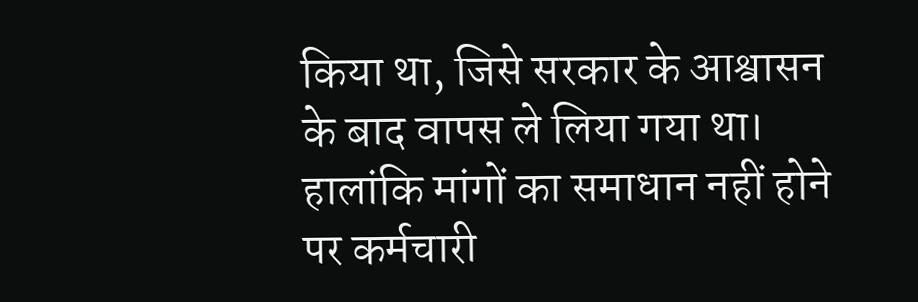किया था, जिसे सरकार के आश्वासन के बाद वापस ले लिया गया था। हालांकि मांगों का समाधान नहीं होने पर कर्मचारी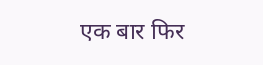एक बार फिर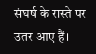संघर्ष के रास्ते पर उतर आए हैं।